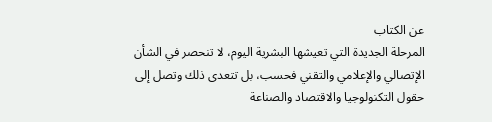عن الكتاب
المرحلة الجديدة التي تعيشها البشرية اليوم، لا تنحصر في الشأن الإتصالي والإعلامي والتقني فحسب، بل تتعدى ذلك وتصل إلى حقول التكنولوجيا والاقتصاد والصناعة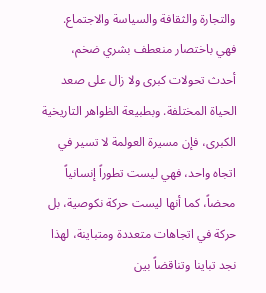والتجارة والثقافة والسياسة والاجتماع. فهي باختصار منعطف بشري ضخم، أحدث تحولات كبرى ولا زال على صعد الحياة المختلفة. وبطبيعة الظواهر التاريخية الكبرى، فإن مسيرة العولمة لا تسير في اتجاه واحد، فهي ليست تطوراً إنسانياً محضاً، كما أنها ليست حركة نكوصية، بل حركة في اتجاهات متعددة ومتباينة، لهذا نجد تباينا وتناقضاً بين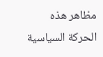مظاهر هذه الحركة السياسية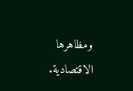ومظاهرها الاقتصادية.